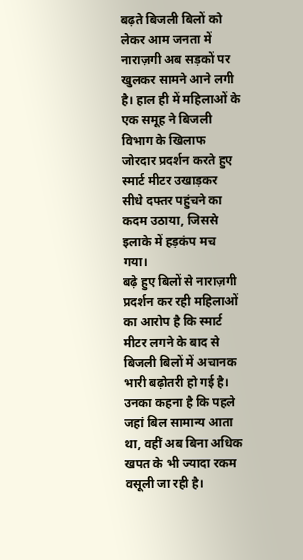बढ़ते बिजली बिलों को लेकर आम जनता में नाराज़गी अब सड़कों पर खुलकर सामने आने लगी है। हाल ही में महिलाओं के एक समूह ने बिजली विभाग के खिलाफ जोरदार प्रदर्शन करते हुए स्मार्ट मीटर उखाड़कर सीधे दफ्तर पहुंचने का कदम उठाया, जिससे इलाके में हड़कंप मच गया।
बढ़े हुए बिलों से नाराज़गी
प्रदर्शन कर रही महिलाओं का आरोप है कि स्मार्ट मीटर लगने के बाद से बिजली बिलों में अचानक भारी बढ़ोतरी हो गई है। उनका कहना है कि पहले जहां बिल सामान्य आता था, वहीं अब बिना अधिक खपत के भी ज्यादा रकम वसूली जा रही है।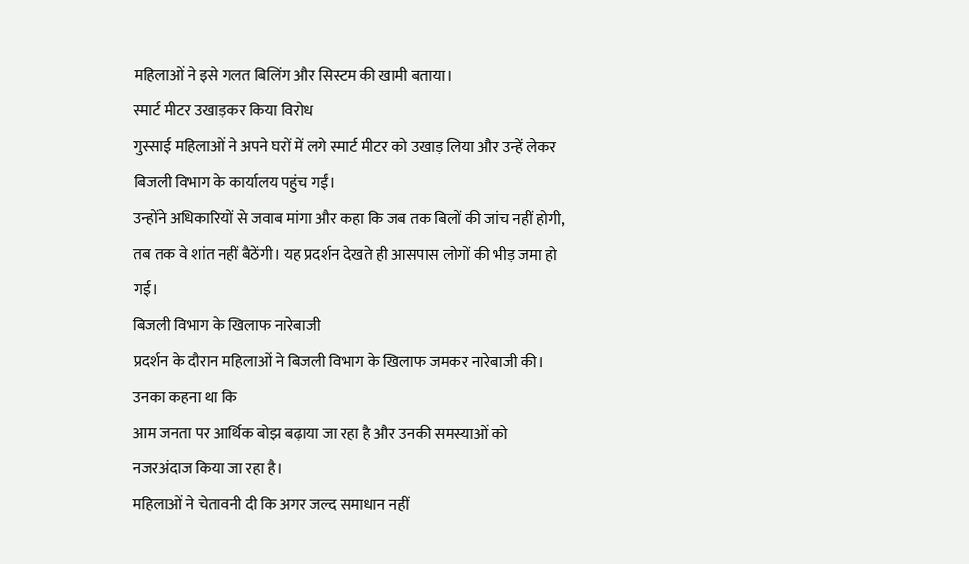महिलाओं ने इसे गलत बिलिंग और सिस्टम की खामी बताया।
स्मार्ट मीटर उखाड़कर किया विरोध
गुस्साई महिलाओं ने अपने घरों में लगे स्मार्ट मीटर को उखाड़ लिया और उन्हें लेकर बिजली विभाग के कार्यालय पहुंच गईं।
उन्होंने अधिकारियों से जवाब मांगा और कहा कि जब तक बिलों की जांच नहीं होगी, तब तक वे शांत नहीं बैठेंगी। यह प्रदर्शन देखते ही आसपास लोगों की भीड़ जमा हो गई।
बिजली विभाग के खिलाफ नारेबाजी
प्रदर्शन के दौरान महिलाओं ने बिजली विभाग के खिलाफ जमकर नारेबाजी की। उनका कहना था कि
आम जनता पर आर्थिक बोझ बढ़ाया जा रहा है और उनकी समस्याओं को नजरअंदाज किया जा रहा है।
महिलाओं ने चेतावनी दी कि अगर जल्द समाधान नहीं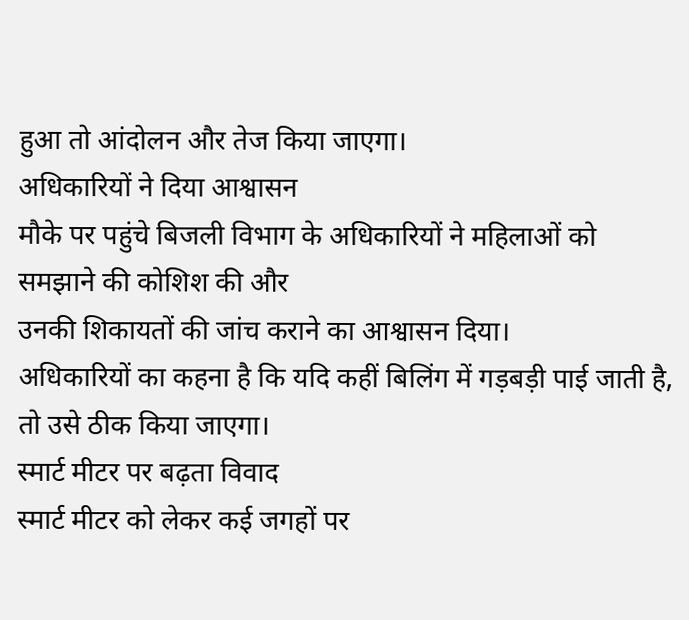हुआ तो आंदोलन और तेज किया जाएगा।
अधिकारियों ने दिया आश्वासन
मौके पर पहुंचे बिजली विभाग के अधिकारियों ने महिलाओं को समझाने की कोशिश की और
उनकी शिकायतों की जांच कराने का आश्वासन दिया।
अधिकारियों का कहना है कि यदि कहीं बिलिंग में गड़बड़ी पाई जाती है, तो उसे ठीक किया जाएगा।
स्मार्ट मीटर पर बढ़ता विवाद
स्मार्ट मीटर को लेकर कई जगहों पर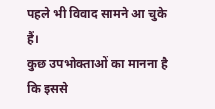पहले भी विवाद सामने आ चुके हैं।
कुछ उपभोक्ताओं का मानना है कि इससे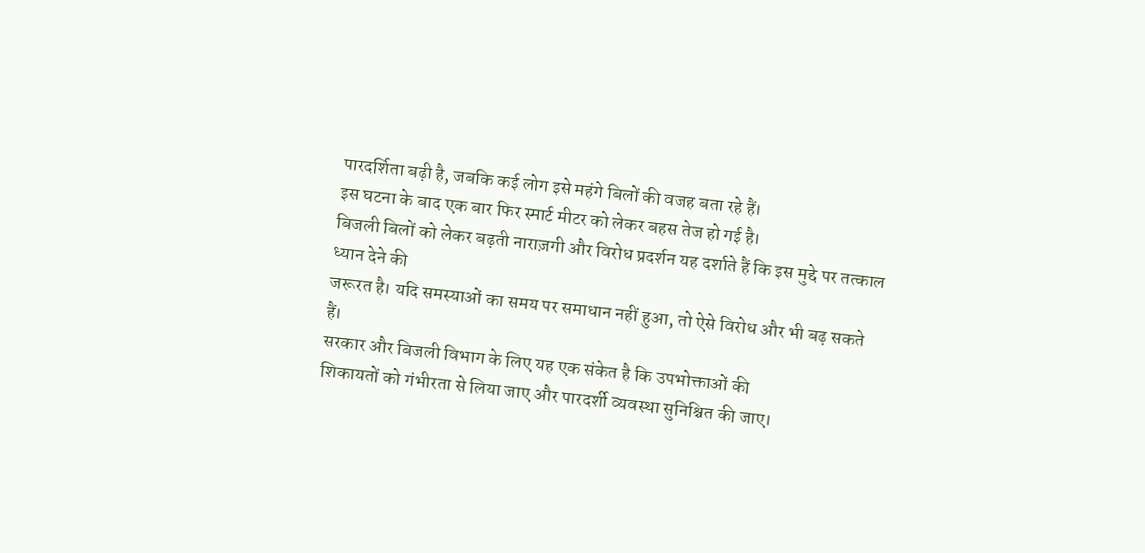पारदर्शिता बढ़ी है, जबकि कई लोग इसे महंगे बिलों की वजह बता रहे हैं।
इस घटना के बाद एक बार फिर स्मार्ट मीटर को लेकर बहस तेज हो गई है।
बिजली बिलों को लेकर बढ़ती नाराज़गी और विरोध प्रदर्शन यह दर्शाते हैं कि इस मुद्दे पर तत्काल ध्यान देने की
जरूरत है। यदि समस्याओं का समय पर समाधान नहीं हुआ, तो ऐसे विरोध और भी बढ़ सकते हैं।
सरकार और बिजली विभाग के लिए यह एक संकेत है कि उपभोक्ताओं की
शिकायतों को गंभीरता से लिया जाए और पारदर्शी व्यवस्था सुनिश्चित की जाए।